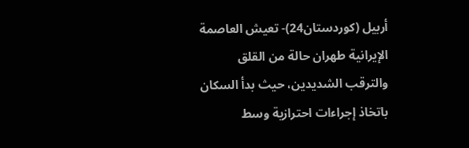أربيل (كوردستان24)- تعيش العاصمة الإيرانية طهران حالة من القلق والترقب الشديدين، حيث بدأ السكان باتخاذ إجراءات احترازية وسط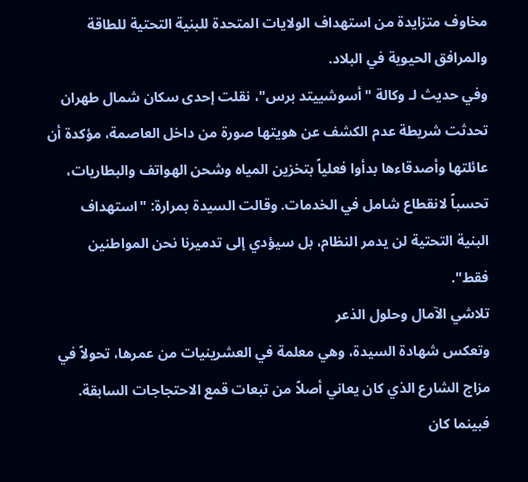مخاوف متزايدة من استهداف الولايات المتحدة للبنية التحتية للطاقة والمرافق الحيوية في البلاد.
وفي حديث لـ وكالة "أسوشييتد برس"، نقلت إحدى سكان شمال طهران تحدثت شريطة عدم الكشف عن هويتها صورة من داخل العاصمة، مؤكدة أن عائلتها وأصدقاءها بدأوا فعلياً بتخزين المياه وشحن الهواتف والبطاريات، تحسباً لانقطاع شامل في الخدمات. وقالت السيدة بمرارة: "استهداف البنية التحتية لن يدمر النظام، بل سيؤدي إلى تدميرنا نحن المواطنين فقط".
تلاشي الآمال وحلول الذعر
وتعكس شهادة السيدة، وهي معلمة في العشرينيات من عمرها، تحولاً في مزاج الشارع الذي كان يعاني أصلاً من تبعات قمع الاحتجاجات السابقة. فبينما كان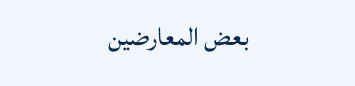بعض المعارضين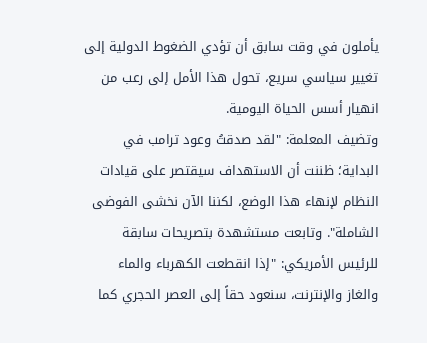يأملون في وقت سابق أن تؤدي الضغوط الدولية إلى تغيير سياسي سريع، تحول هذا الأمل إلى رعب من انهيار أسس الحياة اليومية.
وتضيف المعلمة: "لقد صدقتُ وعود ترامب في البداية؛ ظننت أن الاستهداف سيقتصر على قيادات النظام لإنهاء هذا الوضع، لكننا الآن نخشى الفوضى الشاملة". وتابعت مستشهدة بتصريحات سابقة للرئيس الأمريكي: "إذا انقطعت الكهرباء والماء والغاز والإنترنت، سنعود حقاً إلى العصر الحجري كما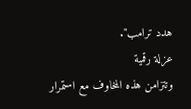هدد ترامب".
عزلة رقمية
وتتزامن هذه المخاوف مع استمرار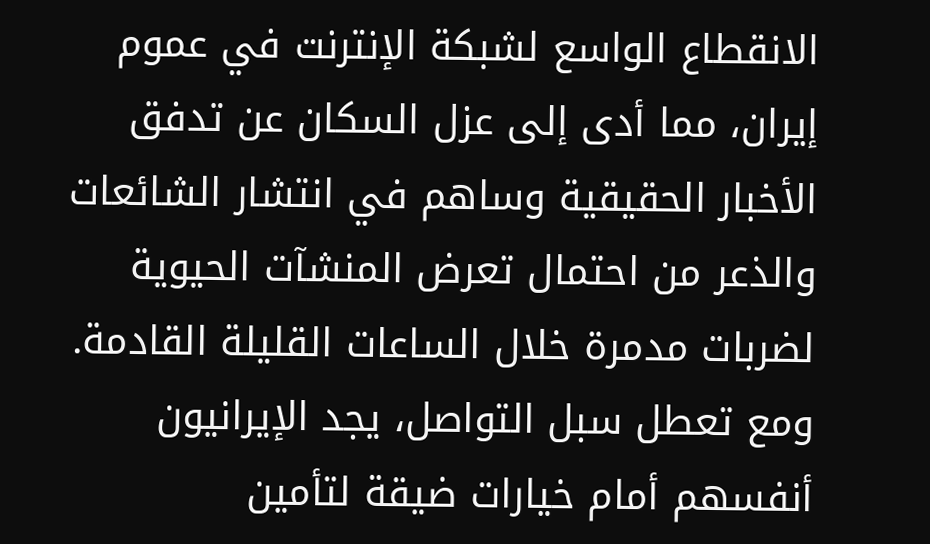الانقطاع الواسع لشبكة الإنترنت في عموم إيران، مما أدى إلى عزل السكان عن تدفق الأخبار الحقيقية وساهم في انتشار الشائعات والذعر من احتمال تعرض المنشآت الحيوية لضربات مدمرة خلال الساعات القليلة القادمة. ومع تعطل سبل التواصل، يجد الإيرانيون أنفسهم أمام خيارات ضيقة لتأمين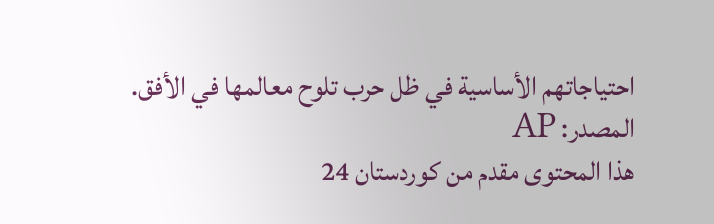احتياجاتهم الأساسية في ظل حرب تلوح معالمها في الأفق.
المصدر: AP
هذا المحتوى مقدم من كوردستان 24